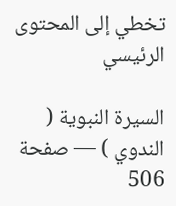تخطي إلى المحتوى الرئيسي

السيرة النبوية ( الندوي ) — صفحة 506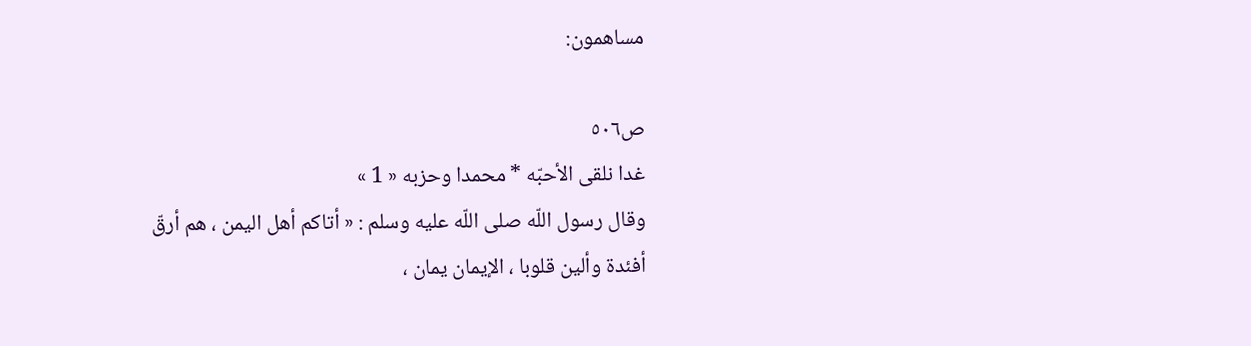مساهمون:

ص٥٠٦
غدا نلقى الأحبّه * محمدا وحزبه « 1 »
وقال رسول اللّه صلى اللّه عليه وسلم : « أتاكم أهل اليمن ، هم أرقّ أفئدة وألين قلوبا ، الإيمان يمان ،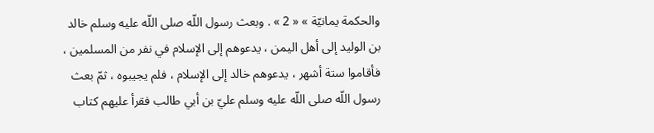والحكمة يمانيّة » « 2 » . وبعث رسول اللّه صلى اللّه عليه وسلم خالد بن الوليد إلى أهل اليمن ، يدعوهم إلى الإسلام في نفر من المسلمين ، فأقاموا ستة أشهر ، يدعوهم خالد إلى الإسلام ، فلم يجيبوه ، ثمّ بعث رسول اللّه صلى اللّه عليه وسلم عليّ بن أبي طالب فقرأ عليهم كتاب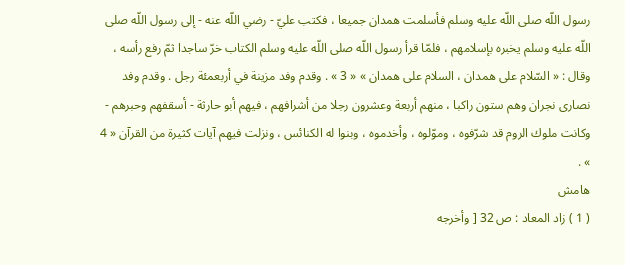رسول اللّه صلى اللّه عليه وسلم فأسلمت همدان جميعا ، فكتب عليّ - رضي اللّه عنه - إلى رسول اللّه صلى اللّه عليه وسلم يخبره بإسلامهم ، فلمّا قرأ رسول اللّه صلى اللّه عليه وسلم الكتاب خرّ ساجدا ثمّ رفع رأسه ، وقال : « السّلام على همدان ، السلام على همدان » « 3 » . وقدم وفد مزينة في أربعمئة رجل . وقدم وفد نصارى نجران وهم ستون راكبا ، منهم أربعة وعشرون رجلا من أشرافهم ، فيهم أبو حارثة - أسقفهم وحبرهم - وكانت ملوك الروم قد شرّفوه ، وموّلوه ، وأخدموه ، وبنوا له الكنائس ، ونزلت فيهم آيات كثيرة من القرآن « 4 » .
هامش
( 1 ) زاد المعاد : ص 32 [ وأخرجه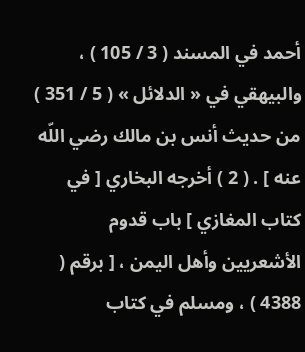أحمد في المسند ( 3 / 105 ) ، والبيهقي في « الدلائل » ( 5 / 351 ) من حديث أنس بن مالك رضي اللّه عنه ] . ( 2 ) أخرجه البخاري [ في كتاب المغازي ] باب قدوم الأشعريين وأهل اليمن ، [ برقم ( 4388 ) ، ومسلم في كتاب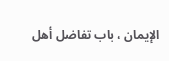الإيمان ، باب تفاضل أهل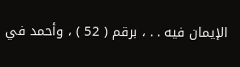الإيمان فيه . . ، برقم ( 52 ) ، وأحمد في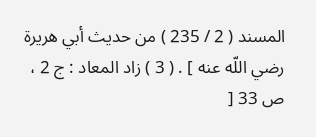المسند ( 2 / 235 ) من حديث أبي هريرة رضي اللّه عنه ] . ( 3 ) زاد المعاد : ج 2 ، ص 33 [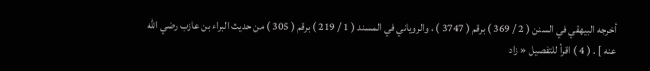أخرجه البيهقي في السنن ( 2 / 369 ) برقم ( 3747 ) ، والروياني في المسند ( 1 / 219 ) برقم ( 305 ) من حديث البراء بن عازب رضي اللّه عنه ] . ( 4 ) اقرأ للتفصيل « زاد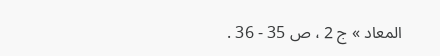المعاد » ج 2 ، ص 35 - 36 .